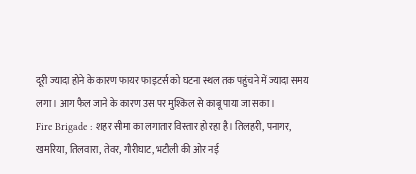दूरी ज्यादा होने के कारण फायर फाइटर्स को घटना स्थल तक पहुंचने में ज्यादा समय लगा। आग फैल जाने के कारण उस पर मुश्किल से काबू पाया जा सका।
Fire Brigade : शहर सीमा का लगातार विस्तार हो रहा है। तिलहरी, पनागर, खमरिया, तिलवारा, तेवर, गौरीघाट, भटौली की ओर नई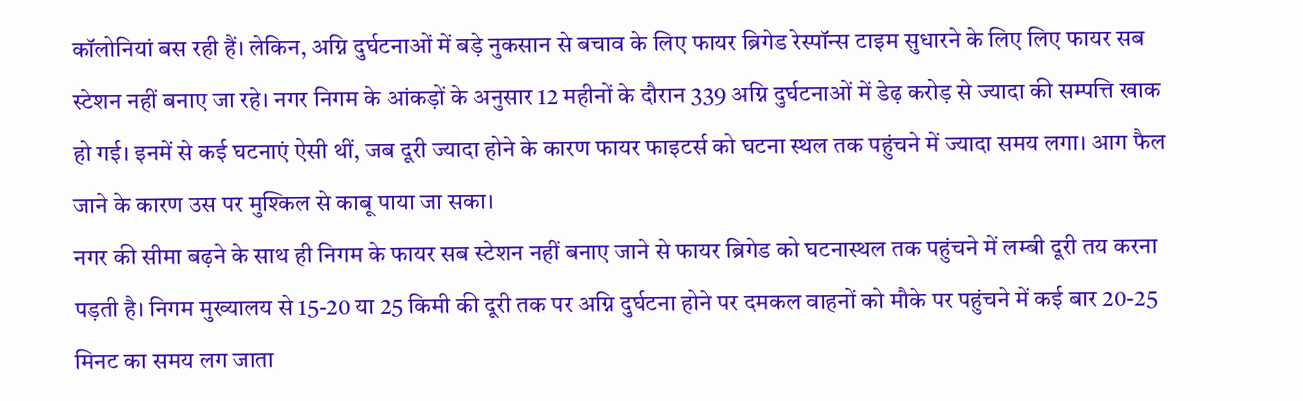कॉलोनियां बस रही हैं। लेकिन, अग्नि दुर्घटनाओं में बड़े नुकसान से बचाव के लिए फायर ब्रिगेड रेस्पॉन्स टाइम सुधारने के लिए लिए फायर सब स्टेशन नहीं बनाए जा रहे। नगर निगम के आंकड़ों के अनुसार 12 महीनों के दौरान 339 अग्नि दुर्घटनाओं में डेढ़ करोड़ से ज्यादा की सम्पत्ति खाक हो गई। इनमें से कई घटनाएं ऐसी थीं, जब दूरी ज्यादा होने के कारण फायर फाइटर्स को घटना स्थल तक पहुंचने में ज्यादा समय लगा। आग फैल जाने के कारण उस पर मुश्किल से काबू पाया जा सका।
नगर की सीमा बढ़ने के साथ ही निगम के फायर सब स्टेशन नहीं बनाए जाने से फायर ब्रिगेड को घटनास्थल तक पहुंचने में लम्बी दूरी तय करना पड़ती है। निगम मुख्यालय से 15-20 या 25 किमी की दूरी तक पर अग्नि दुर्घटना होने पर दमकल वाहनों को मौके पर पहुंचने में कई बार 20-25 मिनट का समय लग जाता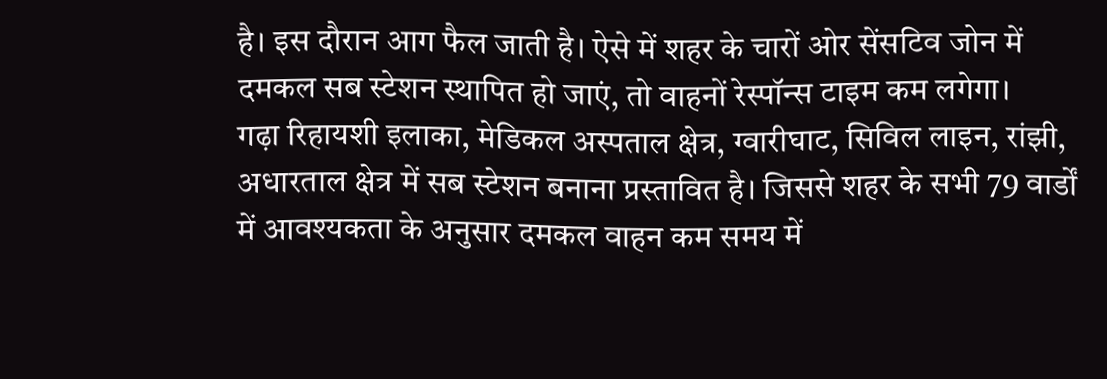है। इस दौरान आग फैल जाती है। ऐसे में शहर के चारों ओर सेंसटिव जोन में दमकल सब स्टेशन स्थापित हो जाएं, तो वाहनों रेस्पॉन्स टाइम कम लगेगा।
गढ़ा रिहायशी इलाका, मेडिकल अस्पताल क्षेत्र, ग्वारीघाट, सिविल लाइन, रांझी, अधारताल क्षेत्र में सब स्टेशन बनाना प्रस्तावित है। जिससे शहर के सभी 79 वार्डों में आवश्यकता के अनुसार दमकल वाहन कम समय में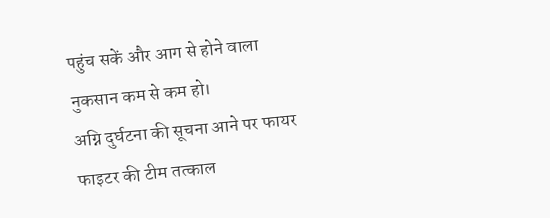पहुंच सकें और आग से होने वाला नुकसान कम से कम हो।
अग्नि दुर्घटना की सूचना आने पर फायर फाइटर की टीम तत्काल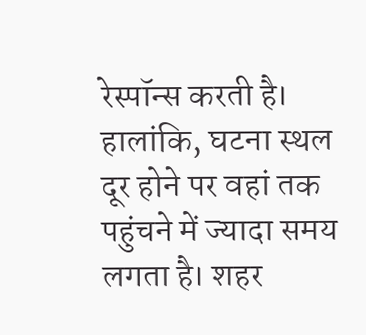रेस्पॉन्स करती है। हालांकि, घटना स्थल दूर होने पर वहां तक पहुंचने में ज्यादा समय लगता है। शहर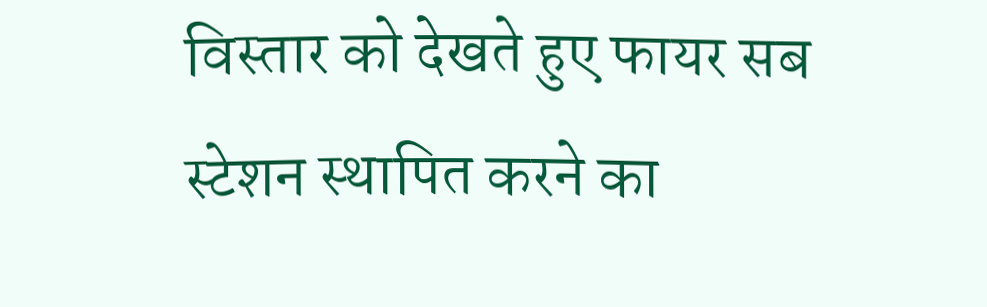विस्तार को देखते हुए फायर सब स्टेशन स्थापित करने का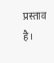प्रस्ताव है।